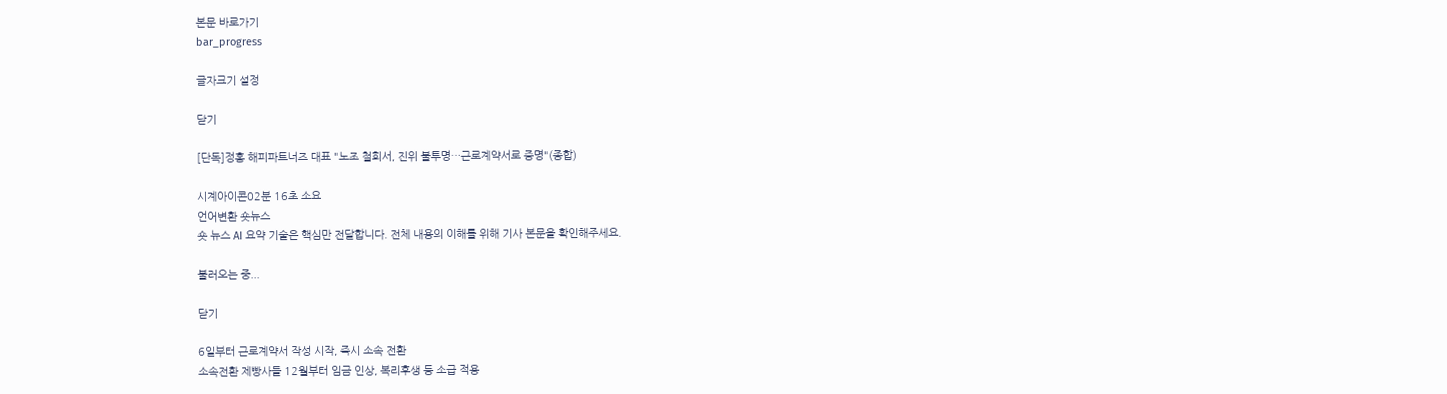본문 바로가기
bar_progress

글자크기 설정

닫기

[단독]정홍 해피파트너즈 대표 "노조 철회서, 진위 불투명…근로계약서로 증명"(종합)

시계아이콘02분 16초 소요
언어변환 숏뉴스
숏 뉴스 AI 요약 기술은 핵심만 전달합니다. 전체 내용의 이해를 위해 기사 본문을 확인해주세요.

불러오는 중...

닫기

6일부터 근로계약서 작성 시작, 즉시 소속 전환
소속전환 제빵사들 12월부터 임금 인상, 복리후생 등 소급 적용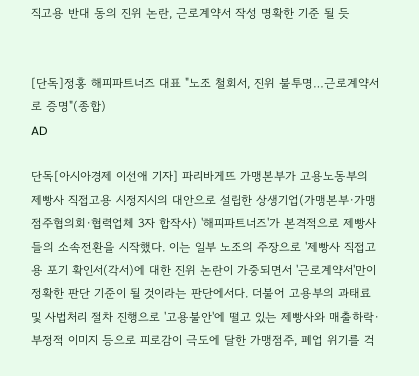직고용 반대 동의 진위 논란, 근로계약서 작성 명확한 기준 될 듯


[단독]정홍 해피파트너즈 대표 "노조 철회서, 진위 불투명…근로계약서로 증명"(종합)
AD

단독[아시아경제 이선애 기자] 파리바게뜨 가맹본부가 고용노동부의 제빵사 직접고용 시정지시의 대안으로 설립한 상생기업(가맹본부·가맹점주협의회·협력업체 3자 합작사) '해피파트너즈'가 본격적으로 제빵사들의 소속전환을 시작했다. 이는 일부 노조의 주장으로 '제빵사 직접고용 포기 확인서(각서)에 대한 진위 논란이 가중되면서 '근로계약서'만이 정확한 판단 기준이 될 것이라는 판단에서다. 더불어 고용부의 과태료 및 사법처리 절차 진행으로 '고용불안'에 떨고 있는 제빵사와 매출하락·부정적 이미지 등으로 피로감이 극도에 달한 가맹점주, 폐업 위기를 걱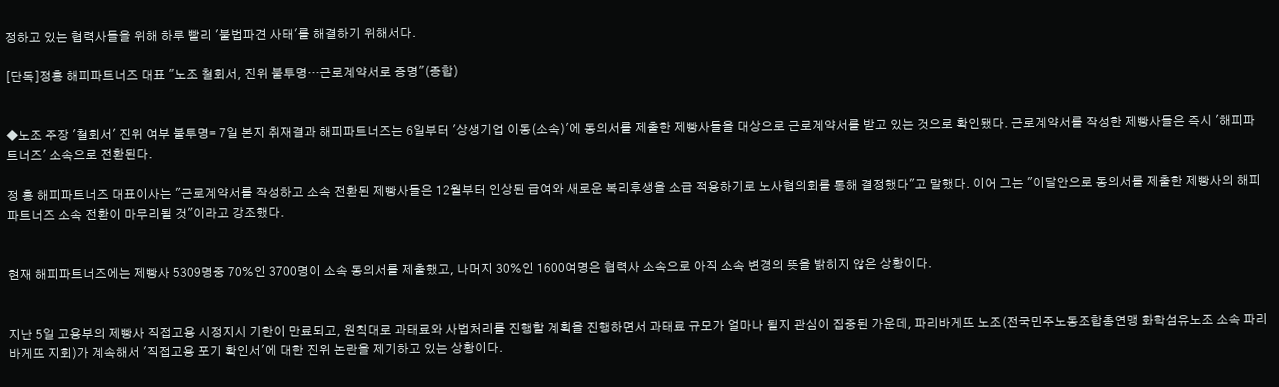정하고 있는 협력사들을 위해 하루 빨리 '불법파견 사태'를 해결하기 위해서다.

[단독]정홍 해피파트너즈 대표 "노조 철회서, 진위 불투명…근로계약서로 증명"(종합)


◆노조 주장 '철회서' 진위 여부 불투명= 7일 본지 취재결과 해피파트너즈는 6일부터 '상생기업 이동(소속)'에 동의서를 제출한 제빵사들을 대상으로 근로계약서를 받고 있는 것으로 확인됐다. 근로계약서를 작성한 제빵사들은 즉시 '해피파트너즈' 소속으로 전환된다.

정 홍 해피파트너즈 대표이사는 "근로계약서를 작성하고 소속 전환된 제빵사들은 12월부터 인상된 급여와 새로운 복리후생을 소급 적용하기로 노사협의회를 통해 결정했다"고 말했다. 이어 그는 "이달안으로 동의서를 제출한 제빵사의 해피파트너즈 소속 전환이 마무리될 것"이라고 강조했다.


현재 해피파트너즈에는 제빵사 5309명중 70%인 3700명이 소속 동의서를 제출했고, 나머지 30%인 1600여명은 협력사 소속으로 아직 소속 변경의 뜻을 밝히지 않은 상황이다.


지난 5일 고용부의 제빵사 직접고용 시정지시 기한이 만료되고, 원칙대로 과태료와 사법처리를 진행할 계획을 진행하면서 과태료 규모가 얼마나 될지 관심이 집중된 가운데, 파리바게뜨 노조(전국민주노동조합총연맹 화학섬유노조 소속 파리바게뜨 지회)가 계속해서 '직접고용 포기 확인서'에 대한 진위 논란을 제기하고 있는 상황이다.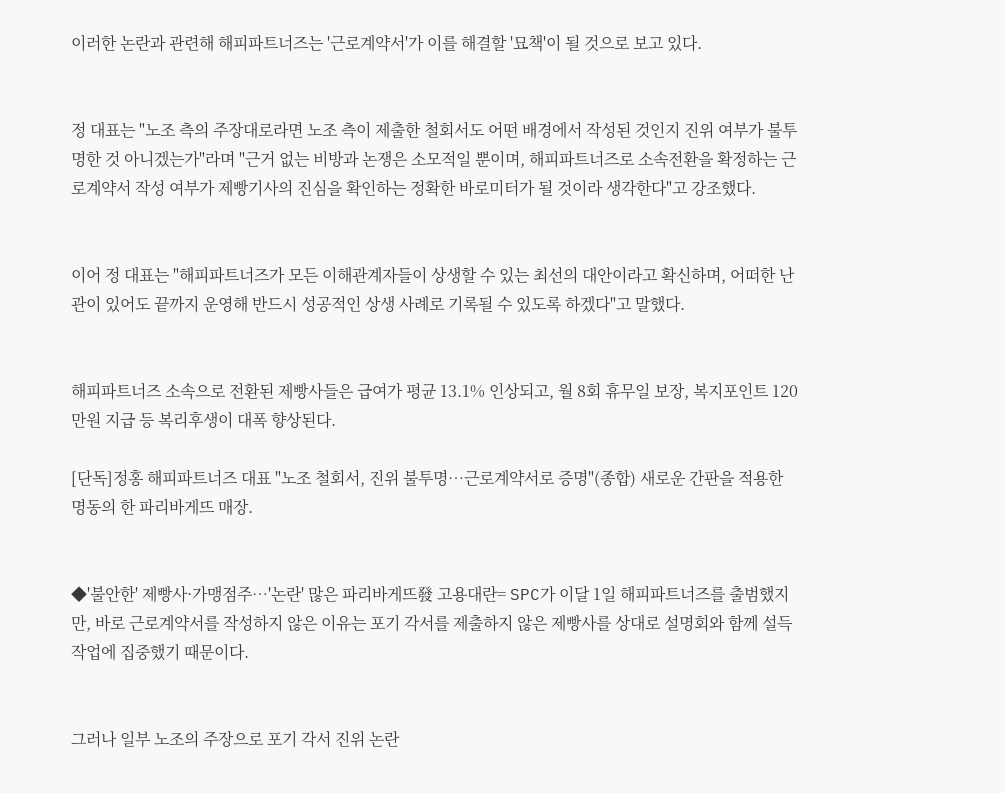이러한 논란과 관련해 해피파트너즈는 '근로계약서'가 이를 해결할 '묘책'이 될 것으로 보고 있다.


정 대표는 "노조 측의 주장대로라면 노조 측이 제출한 철회서도 어떤 배경에서 작성된 것인지 진위 여부가 불투명한 것 아니겠는가"라며 "근거 없는 비방과 논쟁은 소모적일 뿐이며, 해피파트너즈로 소속전환을 확정하는 근로계약서 작성 여부가 제빵기사의 진심을 확인하는 정확한 바로미터가 될 것이라 생각한다"고 강조했다.


이어 정 대표는 "해피파트너즈가 모든 이해관계자들이 상생할 수 있는 최선의 대안이라고 확신하며, 어떠한 난관이 있어도 끝까지 운영해 반드시 성공적인 상생 사례로 기록될 수 있도록 하겠다"고 말했다.


해피파트너즈 소속으로 전환된 제빵사들은 급여가 평균 13.1% 인상되고, 월 8회 휴무일 보장, 복지포인트 120만원 지급 등 복리후생이 대폭 향상된다.

[단독]정홍 해피파트너즈 대표 "노조 철회서, 진위 불투명…근로계약서로 증명"(종합) 새로운 간판을 적용한 명동의 한 파리바게뜨 매장.


◆'불안한' 제빵사·가맹점주…'논란' 많은 파리바게뜨發 고용대란= SPC가 이달 1일 해피파트너즈를 출범했지만, 바로 근로계약서를 작성하지 않은 이유는 포기 각서를 제출하지 않은 제빵사를 상대로 설명회와 함께 설득작업에 집중했기 때문이다.


그러나 일부 노조의 주장으로 포기 각서 진위 논란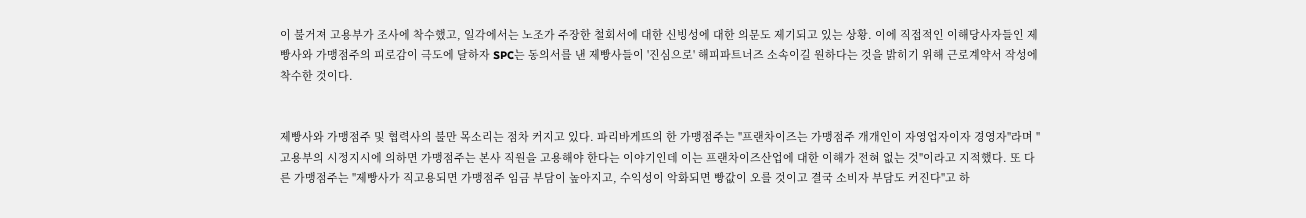이 불거져 고용부가 조사에 착수했고, 일각에서는 노조가 주장한 철회서에 대한 신빙성에 대한 의문도 제기되고 있는 상황. 이에 직접적인 이해당사자들인 제빵사와 가맹점주의 피로감이 극도에 달하자 SPC는 동의서를 낸 제빵사들이 '진심으로' 해피파트너즈 소속이길 원하다는 것을 밝히기 위해 근로계약서 작성에 착수한 것이다.


제빵사와 가맹점주 및 협력사의 불만 목소리는 점차 커지고 있다. 파리바게뜨의 한 가맹점주는 "프랜차이즈는 가맹점주 개개인이 자영업자이자 경영자"라며 "고용부의 시정지시에 의하면 가맹점주는 본사 직원을 고용해야 한다는 이야기인데 이는 프랜차이즈산업에 대한 이해가 전혀 없는 것"이라고 지적했다. 또 다른 가맹점주는 "제빵사가 직고용되면 가맹점주 임금 부담이 높아지고, 수익성이 악화되면 빵값이 오를 것이고 결국 소비자 부담도 커진다"고 하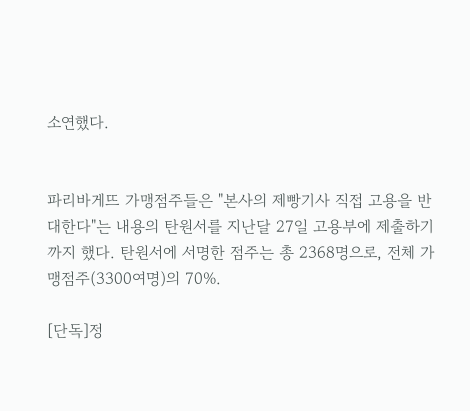소연했다.


파리바게뜨 가맹점주들은 "본사의 제빵기사 직접 고용을 반대한다"는 내용의 탄원서를 지난달 27일 고용부에 제출하기까지 했다. 탄원서에 서명한 점주는 총 2368명으로, 전체 가맹점주(3300여명)의 70%.

[단독]정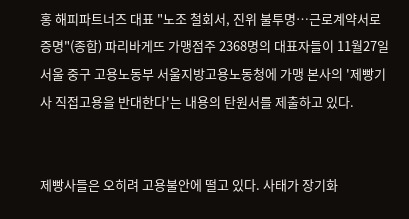홍 해피파트너즈 대표 "노조 철회서, 진위 불투명…근로계약서로 증명"(종합) 파리바게뜨 가맹점주 2368명의 대표자들이 11월27일 서울 중구 고용노동부 서울지방고용노동청에 가맹 본사의 '제빵기사 직접고용을 반대한다'는 내용의 탄원서를 제출하고 있다.


제빵사들은 오히려 고용불안에 떨고 있다. 사태가 장기화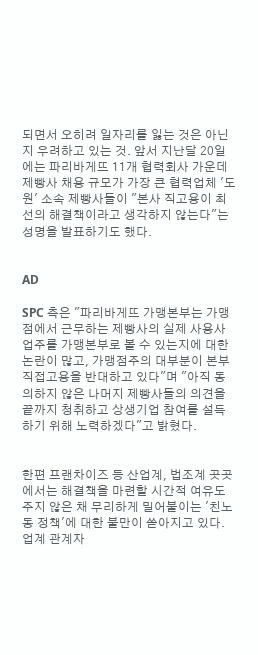되면서 오히려 일자리를 잃는 것은 아닌지 우려하고 있는 것. 앞서 지난달 20일에는 파리바게뜨 11개 협력회사 가운데 제빵사 채용 규모가 가장 큰 협력업체 '도원' 소속 제빵사들이 "본사 직고용이 최선의 해결책이라고 생각하지 않는다"는 성명을 발표하기도 했다.


AD

SPC 측은 "파리바게뜨 가맹본부는 가맹점에서 근무하는 제빵사의 실제 사용사업주를 가맹본부로 볼 수 있는지에 대한 논란이 많고, 가맹점주의 대부분이 본부 직접고용을 반대하고 있다"며 "아직 동의하지 않은 나머지 제빵사들의 의견을 끝까지 청취하고 상생기업 참여를 설득하기 위해 노력하겠다"고 밝혔다.


한편 프랜차이즈 등 산업계, 법조계 곳곳에서는 해결책을 마련할 시간적 여유도 주지 않은 채 무리하게 밀어붙이는 '친노동 정책'에 대한 불만이 쏟아지고 있다. 업계 관계자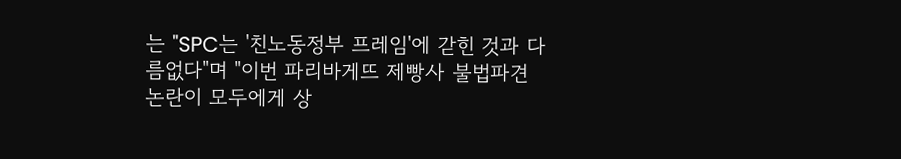는 "SPC는 '친노동정부 프레임'에 갇힌 것과 다름없다"며 "이번 파리바게뜨 제빵사 불법파견 논란이 모두에게 상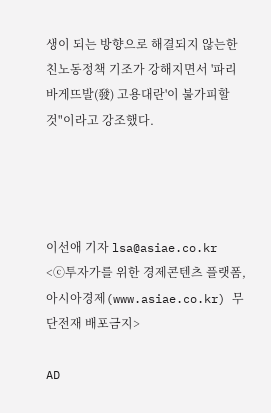생이 되는 방향으로 해결되지 않는한 친노동정책 기조가 강해지면서 '파리바게뜨발(發) 고용대란'이 불가피할 것"이라고 강조했다.




이선애 기자 lsa@asiae.co.kr
<ⓒ투자가를 위한 경제콘텐츠 플랫폼, 아시아경제(www.asiae.co.kr) 무단전재 배포금지>

AD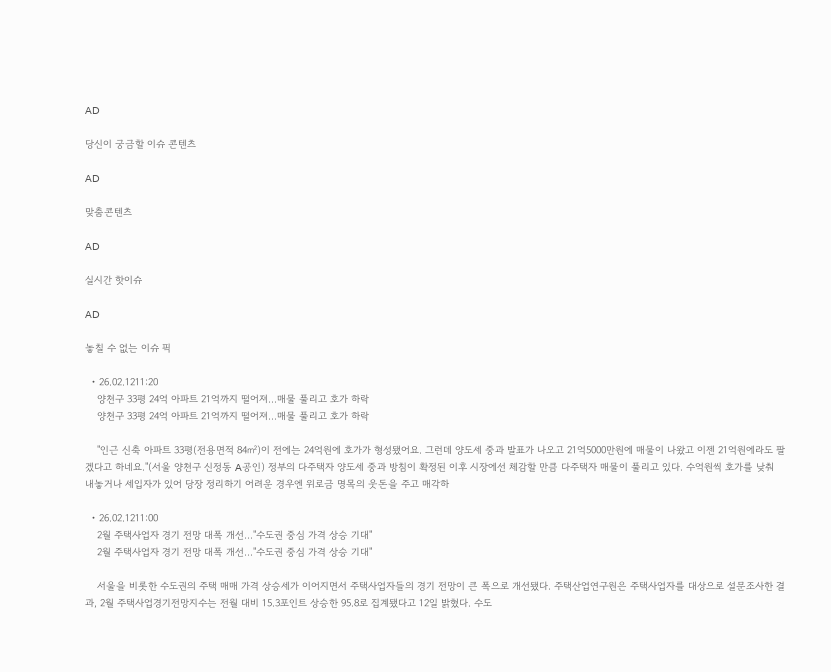AD

당신이 궁금할 이슈 콘텐츠

AD

맞춤콘텐츠

AD

실시간 핫이슈

AD

놓칠 수 없는 이슈 픽

  • 26.02.1211:20
    양천구 33평 24억 아파트 21억까지 떨어져…매물 풀리고 호가 하락
    양천구 33평 24억 아파트 21억까지 떨어져…매물 풀리고 호가 하락

    "인근 신축 아파트 33평(전용면적 84㎡)이 전에는 24억원에 호가가 형성됐어요. 그런데 양도세 중과 발표가 나오고 21억5000만원에 매물이 나왔고 이젠 21억원에라도 팔겠다고 하네요."(서울 양천구 신정동 A공인) 정부의 다주택자 양도세 중과 방침이 확정된 이후 시장에선 체감할 만큼 다주택자 매물이 풀리고 있다. 수억원씩 호가를 낮춰 내놓거나 세입자가 있어 당장 정리하기 어려운 경우엔 위로금 명목의 웃돈을 주고 매각하

  • 26.02.1211:00
    2월 주택사업자 경기 전망 대폭 개선…"수도권 중심 가격 상승 기대"
    2월 주택사업자 경기 전망 대폭 개선…"수도권 중심 가격 상승 기대"

    서울을 비롯한 수도권의 주택 매매 가격 상승세가 이어지면서 주택사업자들의 경기 전망이 큰 폭으로 개선됐다. 주택산업연구원은 주택사업자를 대상으로 설문조사한 결과, 2월 주택사업경기전망지수는 전월 대비 15.3포인트 상승한 95.8로 집계됐다고 12일 밝혔다. 수도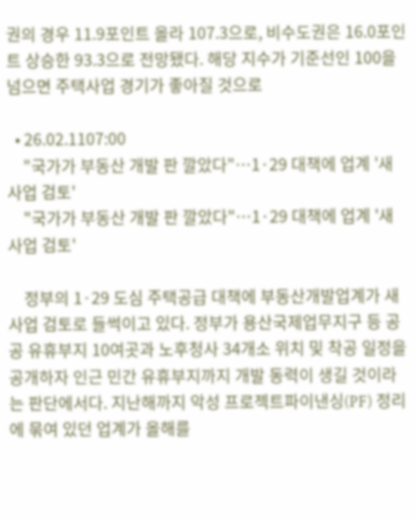권의 경우 11.9포인트 올라 107.3으로, 비수도권은 16.0포인트 상승한 93.3으로 전망됐다. 해당 지수가 기준선인 100을 넘으면 주택사업 경기가 좋아질 것으로

  • 26.02.1107:00
    "국가가 부동산 개발 판 깔았다"…1·29 대책에 업계 '새 사업 검토'
    "국가가 부동산 개발 판 깔았다"…1·29 대책에 업계 '새 사업 검토'

    정부의 1·29 도심 주택공급 대책에 부동산개발업계가 새 사업 검토로 들썩이고 있다. 정부가 용산국제업무지구 등 공공 유휴부지 10여곳과 노후청사 34개소 위치 및 착공 일정을 공개하자 인근 민간 유휴부지까지 개발 동력이 생길 것이라는 판단에서다. 지난해까지 악성 프로젝트파이낸싱(PF) 정리에 묶여 있던 업계가 올해를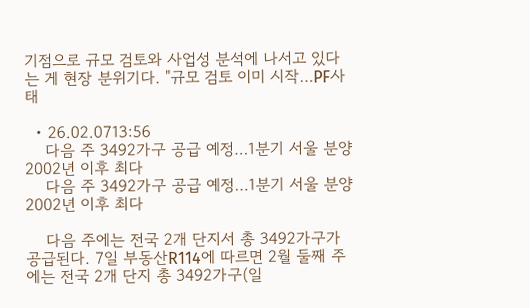기점으로 규모 검토와 사업성 분석에 나서고 있다는 게 현장 분위기다. "규모 검토 이미 시작…PF사태

  • 26.02.0713:56
    다음 주 3492가구 공급 예정…1분기 서울 분양 2002년 이후 최다
    다음 주 3492가구 공급 예정…1분기 서울 분양 2002년 이후 최다

    다음 주에는 전국 2개 단지서 총 3492가구가 공급된다. 7일 부동산R114에 따르면 2월 둘째 주에는 전국 2개 단지 총 3492가구(일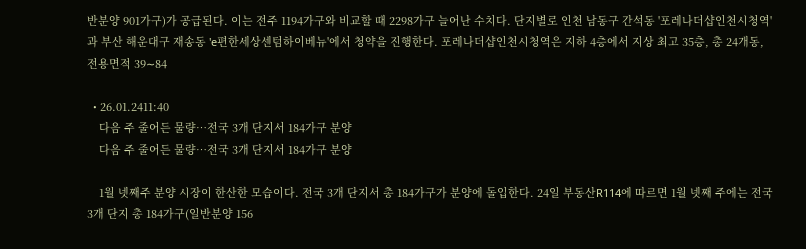반분양 901가구)가 공급된다. 이는 전주 1194가구와 비교할 때 2298가구 늘어난 수치다. 단지별로 인천 남동구 간석동 '포레나더샵인천시청역'과 부산 해운대구 재송동 'e편한세상센텀하이베뉴'에서 청약을 진행한다. 포레나더샵인천시청역은 지하 4층에서 지상 최고 35층, 총 24개동, 전용면적 39∼84

  • 26.01.2411:40
    다음 주 줄어든 물량…전국 3개 단지서 184가구 분양
    다음 주 줄어든 물량…전국 3개 단지서 184가구 분양

    1월 넷째주 분양 시장이 한산한 모습이다. 전국 3개 단지서 총 184가구가 분양에 돌입한다. 24일 부동산R114에 따르면 1월 넷째 주에는 전국 3개 단지 총 184가구(일반분양 156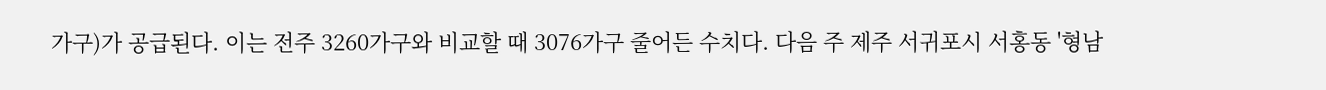가구)가 공급된다. 이는 전주 3260가구와 비교할 때 3076가구 줄어든 수치다. 다음 주 제주 서귀포시 서홍동 '형남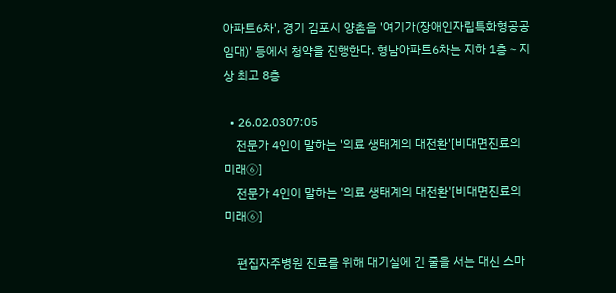아파트6차', 경기 김포시 양촌읍 '여기가(장애인자립특화형공공임대)' 등에서 청약을 진행한다. 형남아파트6차는 지하 1층∼지상 최고 8층

  • 26.02.0307:05
    전문가 4인이 말하는 '의료 생태계의 대전환'[비대면진료의 미래⑥]
    전문가 4인이 말하는 '의료 생태계의 대전환'[비대면진료의 미래⑥]

    편집자주병원 진료를 위해 대기실에 긴 줄을 서는 대신 스마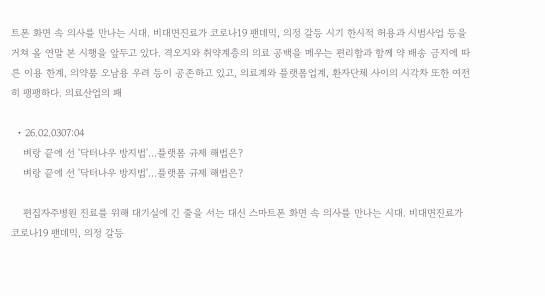트폰 화면 속 의사를 만나는 시대. 비대면진료가 코로나19 팬데믹, 의정 갈등 시기 한시적 허용과 시범사업 등을 거쳐 올 연말 본 시행을 앞두고 있다. 격오지와 취약계층의 의료 공백을 메우는 편리함과 함께 약 배송 금지에 따른 이용 한계, 의약품 오남용 우려 등이 공존하고 있고, 의료계와 플랫폼업계, 환자단체 사이의 시각차 또한 여전히 팽팽하다. 의료산업의 패

  • 26.02.0307:04
    벼랑 끝에 선 '닥터나우 방지법'…플랫폼 규제 해법은?
    벼랑 끝에 선 '닥터나우 방지법'…플랫폼 규제 해법은?

    편집자주병원 진료를 위해 대기실에 긴 줄을 서는 대신 스마트폰 화면 속 의사를 만나는 시대. 비대면진료가 코로나19 팬데믹, 의정 갈등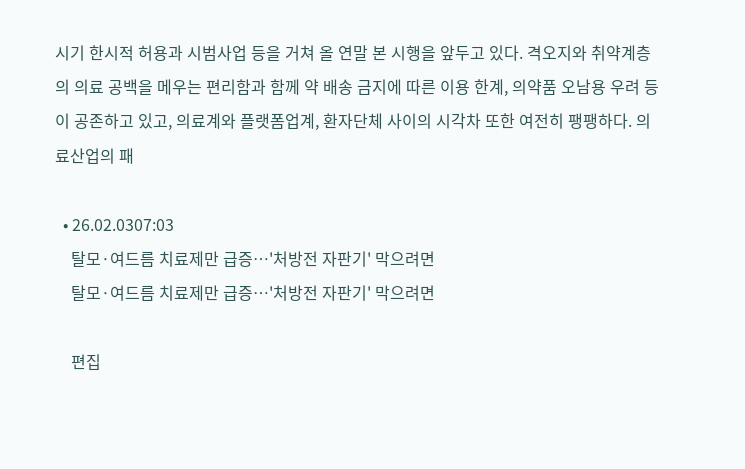시기 한시적 허용과 시범사업 등을 거쳐 올 연말 본 시행을 앞두고 있다. 격오지와 취약계층의 의료 공백을 메우는 편리함과 함께 약 배송 금지에 따른 이용 한계, 의약품 오남용 우려 등이 공존하고 있고, 의료계와 플랫폼업계, 환자단체 사이의 시각차 또한 여전히 팽팽하다. 의료산업의 패

  • 26.02.0307:03
    탈모·여드름 치료제만 급증…'처방전 자판기' 막으려면
    탈모·여드름 치료제만 급증…'처방전 자판기' 막으려면

    편집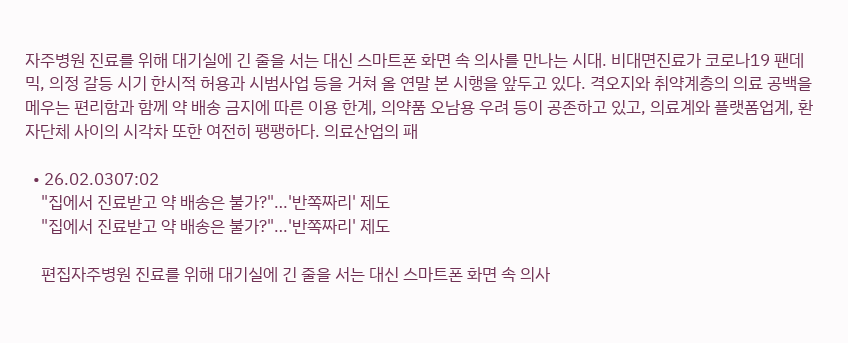자주병원 진료를 위해 대기실에 긴 줄을 서는 대신 스마트폰 화면 속 의사를 만나는 시대. 비대면진료가 코로나19 팬데믹, 의정 갈등 시기 한시적 허용과 시범사업 등을 거쳐 올 연말 본 시행을 앞두고 있다. 격오지와 취약계층의 의료 공백을 메우는 편리함과 함께 약 배송 금지에 따른 이용 한계, 의약품 오남용 우려 등이 공존하고 있고, 의료계와 플랫폼업계, 환자단체 사이의 시각차 또한 여전히 팽팽하다. 의료산업의 패

  • 26.02.0307:02
    "집에서 진료받고 약 배송은 불가?"…'반쪽짜리' 제도
    "집에서 진료받고 약 배송은 불가?"…'반쪽짜리' 제도

    편집자주병원 진료를 위해 대기실에 긴 줄을 서는 대신 스마트폰 화면 속 의사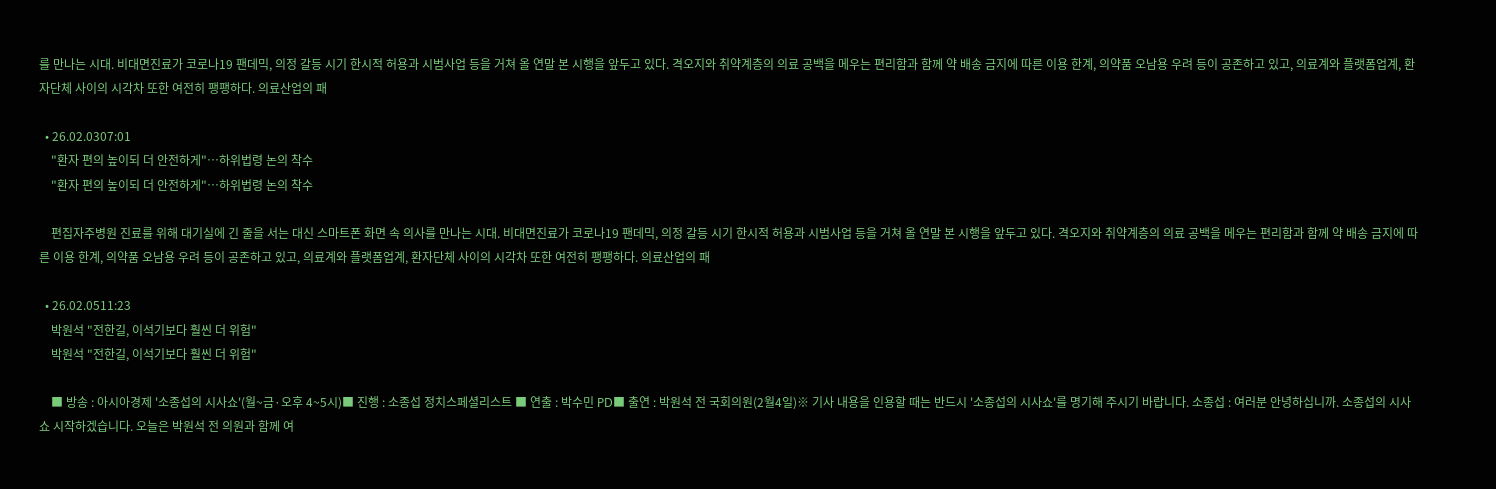를 만나는 시대. 비대면진료가 코로나19 팬데믹, 의정 갈등 시기 한시적 허용과 시범사업 등을 거쳐 올 연말 본 시행을 앞두고 있다. 격오지와 취약계층의 의료 공백을 메우는 편리함과 함께 약 배송 금지에 따른 이용 한계, 의약품 오남용 우려 등이 공존하고 있고, 의료계와 플랫폼업계, 환자단체 사이의 시각차 또한 여전히 팽팽하다. 의료산업의 패

  • 26.02.0307:01
    "환자 편의 높이되 더 안전하게"…하위법령 논의 착수
    "환자 편의 높이되 더 안전하게"…하위법령 논의 착수

    편집자주병원 진료를 위해 대기실에 긴 줄을 서는 대신 스마트폰 화면 속 의사를 만나는 시대. 비대면진료가 코로나19 팬데믹, 의정 갈등 시기 한시적 허용과 시범사업 등을 거쳐 올 연말 본 시행을 앞두고 있다. 격오지와 취약계층의 의료 공백을 메우는 편리함과 함께 약 배송 금지에 따른 이용 한계, 의약품 오남용 우려 등이 공존하고 있고, 의료계와 플랫폼업계, 환자단체 사이의 시각차 또한 여전히 팽팽하다. 의료산업의 패

  • 26.02.0511:23
    박원석 "전한길, 이석기보다 훨씬 더 위험"
    박원석 "전한길, 이석기보다 훨씬 더 위험"

    ■ 방송 : 아시아경제 '소종섭의 시사쇼'(월~금·오후 4~5시)■ 진행 : 소종섭 정치스페셜리스트 ■ 연출 : 박수민 PD■ 출연 : 박원석 전 국회의원(2월4일)※ 기사 내용을 인용할 때는 반드시 '소종섭의 시사쇼'를 명기해 주시기 바랍니다. 소종섭 : 여러분 안녕하십니까. 소종섭의 시사쇼 시작하겠습니다. 오늘은 박원석 전 의원과 함께 여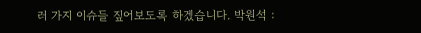러 가지 이슈들 짚어보도록 하겠습니다. 박원석 :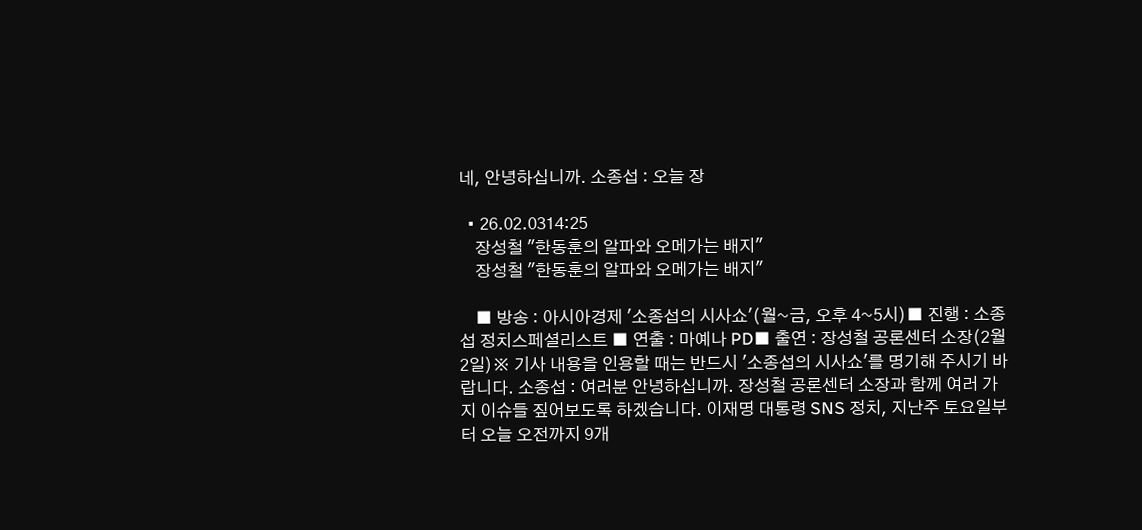네, 안녕하십니까. 소종섭 : 오늘 장

  • 26.02.0314:25
    장성철 "한동훈의 알파와 오메가는 배지"
    장성철 "한동훈의 알파와 오메가는 배지"

    ■ 방송 : 아시아경제 '소종섭의 시사쇼'(월~금, 오후 4~5시)■ 진행 : 소종섭 정치스페셜리스트 ■ 연출 : 마예나 PD■ 출연 : 장성철 공론센터 소장(2월 2일)※ 기사 내용을 인용할 때는 반드시 '소종섭의 시사쇼'를 명기해 주시기 바랍니다. 소종섭 : 여러분 안녕하십니까. 장성철 공론센터 소장과 함께 여러 가지 이슈들 짚어보도록 하겠습니다. 이재명 대통령 SNS 정치, 지난주 토요일부터 오늘 오전까지 9개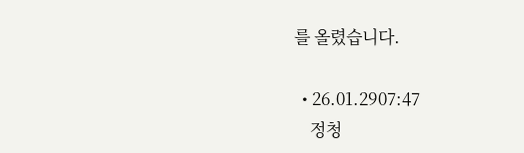를 올렸습니다.

  • 26.01.2907:47
    정청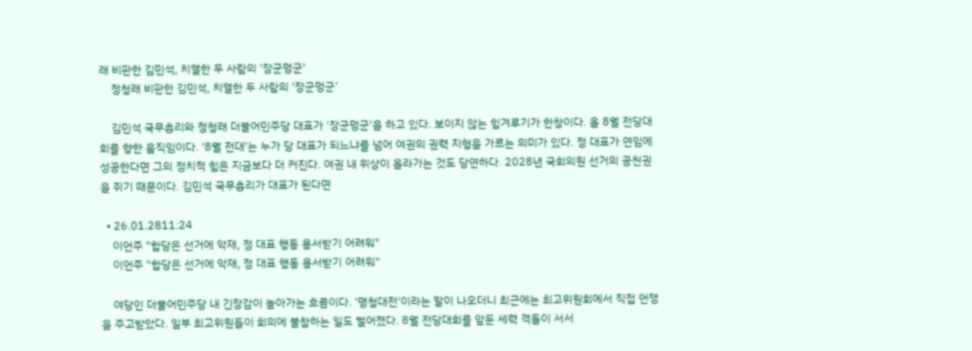래 비판한 김민석, 치열한 두 사람의 '장군멍군'
    정청래 비판한 김민석, 치열한 두 사람의 '장군멍군'

    김민석 국무총리와 정청래 더불어민주당 대표가 '장군멍군'을 하고 있다. 보이지 않는 힘겨루기가 한창이다. 올 8월 전당대회를 향한 움직임이다. '8월 전대'는 누가 당 대표가 되느냐를 넘어 여권의 권력 지형을 가르는 의미가 있다. 정 대표가 연임에 성공한다면 그의 정치적 힘은 지금보다 더 커진다. 여권 내 위상이 올라가는 것도 당연하다. 2028년 국회의원 선거의 공천권을 쥐기 때문이다. 김민석 국무총리가 대표가 된다면

  • 26.01.2811:24
    이언주 "합당은 선거에 악재, 정 대표 행동 용서받기 어려워"
    이언주 "합당은 선거에 악재, 정 대표 행동 용서받기 어려워"

    여당인 더불어민주당 내 긴장감이 높아가는 흐름이다. '명청대전'이라는 말이 나오더니 최근에는 최고위원회에서 직접 언쟁을 주고받았다. 일부 최고위원들이 회의에 불참하는 일도 벌어졌다. 8월 전당대회를 앞둔 세력 격돌이 서서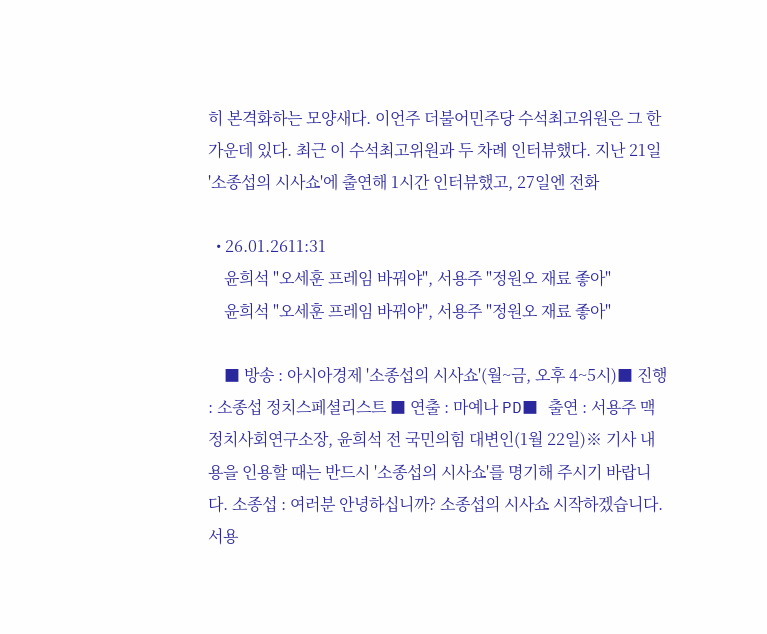히 본격화하는 모양새다. 이언주 더불어민주당 수석최고위원은 그 한가운데 있다. 최근 이 수석최고위원과 두 차례 인터뷰했다. 지난 21일 '소종섭의 시사쇼'에 출연해 1시간 인터뷰했고, 27일엔 전화

  • 26.01.2611:31
    윤희석 "오세훈 프레임 바꿔야", 서용주 "정원오 재료 좋아"
    윤희석 "오세훈 프레임 바꿔야", 서용주 "정원오 재료 좋아"

    ■ 방송 : 아시아경제 '소종섭의 시사쇼'(월~금, 오후 4~5시)■ 진행 : 소종섭 정치스페셜리스트 ■ 연출 : 마예나 PD■ 출연 : 서용주 맥정치사회연구소장, 윤희석 전 국민의힘 대변인(1월 22일)※ 기사 내용을 인용할 때는 반드시 '소종섭의 시사쇼'를 명기해 주시기 바랍니다. 소종섭 : 여러분 안녕하십니까? 소종섭의 시사쇼 시작하겠습니다. 서용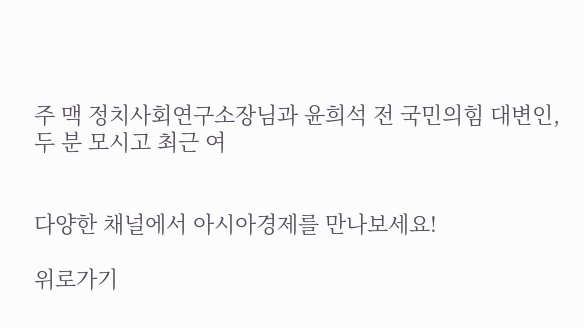주 맥 정치사회연구소장님과 윤희석 전 국민의힘 대변인, 두 분 모시고 최근 여


다양한 채널에서 아시아경제를 만나보세요!

위로가기